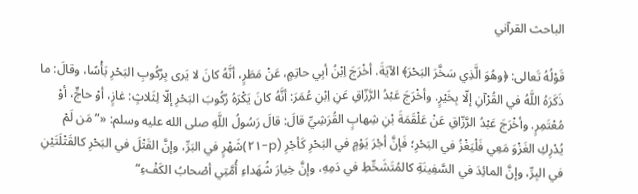الباحث القرآني

قَوْلُهُ تَعالى: ﴿وهُوَ الَّذِي سَخَّرَ البَحْرَ﴾ الآيَةَ. أخْرَجَ اِبْنُ أبِي حاتِمٍ، عَنْ مَطَرٍ، أنَّهُ كانَ لا يَرى بِرُكُوبِ البَحْرِ بَأْسًا، وقالَ: ما ذَكَرَهُ اللَّهُ في القُرْآنِ إلّا بِخَيْرٍ. وأخْرَجَ عَبْدُ الرَّزّاقِ عَنِ اِبْنِ عُمَرَ: أنَّهُ كانَ يَكْرَهُ رُكُوبَ البَحْرِ إلّا لِثَلاثٍ: غازٍ، أوْ حاجٍّ، أوْ مُعْتَمِرٍ. وأخْرَجَ عَبْدُ الرَّزّاقِ عَنْ عَلْقَمَةَ بْنِ شِهابٍ القُرَشِيِّ قالَ: قالَ رَسُولُ اللَّهِ صلى الله عليه وسلم: «”مَن لَمْ يُدْرِكِ الغَزْوَ مَعِي فَلْيَغْزُ في البَحْرِ؛ فَإنَّ أجْرَ يَوْمٍ في البَحْرِ كَأجْرِ (p-٢١)شَهْرٍ في البَرِّ، وإنَّ القَتْلَ في البَحْرِ كالقَتْلَتَيْنِ في البِرِّ، وإنَّ المائِدَ في السَّفِينَةِ كالمُتَشَحِّطِ في دَمِهِ، وإنَّ خِيارَ شُهَداءِ أُمَّتِي أصْحابُ الكَفْءِ“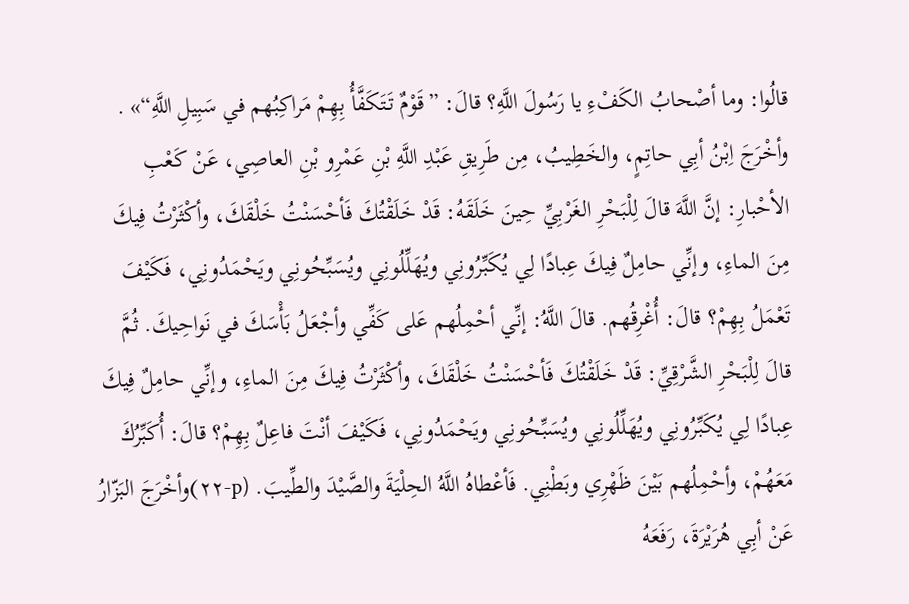قالُوا: وما أصْحابُ الكَفْءِ يا رَسُولَ اللَّهِ؟ قالَ: ”قَوْمٌ تَتَكَفَّأُ بِهِمْ مَراكِبُهم في سَبِيلِ اللَّهِ“» . وأخْرَجَ اِبْنُ أبِي حاتِمٍ، والخَطِيبُ، مِن طَرِيقِ عَبْدِ اللَّهِ بْنِ عَمْرِو بْنِ العاصِي، عَنْ كَعْبِ الأحْبارِ: إنَّ اللَّهَ قالَ لِلْبَحْرِ الغَرْبِيِّ حِينَ خَلَقَهُ: قَدْ خَلَقْتُكَ فَأحْسَنْتُ خَلْقَكَ، وأكْثَرْتُ فِيكَ مِنَ الماءِ، وإنِّي حامِلٌ فِيكَ عِبادًا لِي يُكَبِّرُونِي ويُهَلِّلُونِي ويُسَبِّحُونِي ويَحْمَدُونِي، فَكَيْفَ تَعْمَلُ بِهِمْ؟ قالَ: أُغْرِقُهم. قالَ اللَّهُ: إنِّي أحْمِلُهم عَلى كَفِّي وأجْعَلُ بَأْسَكَ في نَواحِيكَ. ثُمَّ قالَ لِلْبَحْرِ الشَّرْقِيِّ: قَدْ خَلَقْتُكَ فَأحْسَنْتُ خَلْقَكَ، وأكْثَرْتُ فِيكَ مِنَ الماءِ، وإنِّي حامِلٌ فِيكَ عِبادًا لِي يُكَبِّرُونِي ويُهَلِّلُونِي ويُسَبِّحُونِي ويَحْمَدُونِي، فَكَيْفَ أنْتَ فاعِلٌ بِهِمْ؟ قالَ: أُكَبِّرُكَ مَعَهُمْ، وأحْمِلُهم بَيْنَ ظَهْرِي وبَطْنِي. فَأعْطاهُ اللَّهُ الحِلْيَةَ والصَّيْدَ والطِّيبَ. (p-٢٢)وأخْرَجَ البَزّارُ عَنْ أبِي هُرَيْرَةَ، رَفَعَهُ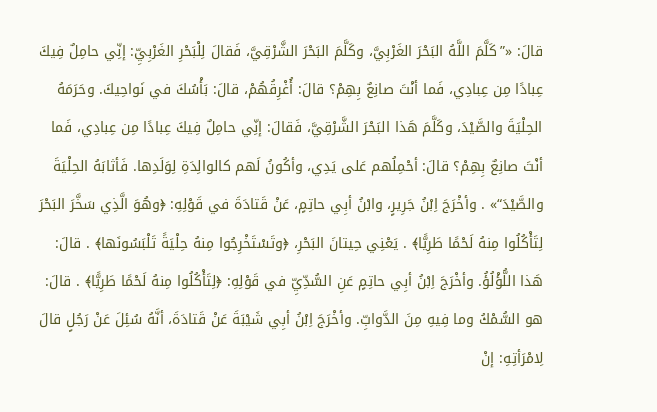قالَ: «”كَلَّمَ اللَّهُ البَحْرَ الغَرْبِيَّ، وكَلَّمَ البَحْرَ الشَّرْقِيَّ، فَقالَ لِلْبَحْرِ الغَرْبِيِّ: إنِّي حامِلٌ فِيكَ عِبادًا مِن عِبادِي، فَما أنْتَ صانِعٌ بِهِمْ؟ قالَ: أُغْرِقُهُمْ، قالَ: بَأْسُكَ في نَواحِيكَ. وحَرَمَهُ الحِلْيَةَ والصَّيْدَ، وكَلَّمَ هَذا البَحْرَ الشَّرْقِيَّ، فَقالَ: إنِّي حامِلٌ فِيكَ عِبادًا مِن عِبادِي، فَما أنْتَ صانِعٌ بِهِمْ؟ قالَ: أحْمِلُهم عَلى يَدِي، وأكُونُ لَهم كالوالِدَةِ لِوَلَدِها. فَأثابَهُ الحِلْيَةَ والصَّيْدَ“» . وأخْرَجَ اِبْنُ جَرِيرٍ، وابْنُ أبِي حاتِمٍ، عَنْ قَتادَةَ في قَوْلِهِ: ﴿وهُوَ الَّذِي سَخَّرَ البَحْرَ لِتَأْكُلُوا مِنهُ لَحْمًا طَرِيًّا﴾ . يَعْنِي حِيتانَ البَحْرِ، ﴿وتَسْتَخْرِجُوا مِنهُ حِلْيَةً تَلْبَسُونَها﴾ . قالَ: هَذا اللُّؤْلُؤُ. وأخْرَجَ اِبْنُ أبِي حاتِمٍ عَنِ السُّدِّيِّ في قَوْلِهِ: ﴿لِتَأْكُلُوا مِنهُ لَحْمًا طَرِيًّا﴾ . قالَ: هو السُّمْكُ وما فِيهِ مِنَ الدَّوابِّ. وأخْرَجَ اِبْنُ أبِي شَيْبَةَ عَنْ قَتادَةَ، أنَّهُ سُئِلَ عَنْ رَجُلٍ قالَ لِامْرَأتِهِ: إنْ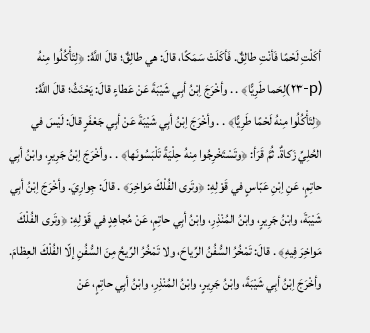أكَلْتِ لَحْمًا فَأنْتِ طالِقٌ. فَأكَلَتْ سَمَكًا، قالَ: هي طالِقٌ؛ قالَ اللَّهُ: ﴿لِتَأْكُلُوا مِنهُ (p-٢٣)لِحَما طَرِيًّا﴾ . . وأخْرَجَ اِبْنُ أبِي شَيْبَةَ عَنْ عَطاءٍ قالَ: يَحْنَثُ؛ قالَ اللَّهُ: ﴿لِتَأْكُلُوا مِنهُ لَحْمًا طَرِيًّا﴾ . . وأخْرَجَ اِبْنُ أبِي شَيْبَةَ عَنْ أبِي جَعْفَرٍ قالَ: لَيْسَ في الحُلِيِّ زَكاةٌ. ثُمَّ قَرَأ: ﴿وتَسْتَخْرِجُوا مِنهُ حِلْيَةً تَلْبَسُونَها﴾ . . وأخْرَجَ اِبْنُ جَرِيرٍ، وابْنُ أبِي حاتِمٍ، عَنِ اِبْنِ عَبّاسٍ في قَوْلِهِ: ﴿وتَرى الفُلْكَ مَواخِرَ﴾ . قالَ: جِوارِيَ. وأخْرَجَ اِبْنُ أبِي شَيْبَةَ، وابْنُ جَرِيرٍ، وابْنُ المُنْذِرِ، وابْنُ أبِي حاتِمٍ، عَنْ مُجاهِدٍ في قَوْلِهِ: ﴿وتَرى الفُلْكَ مَواخِرَ فِيهِ﴾ . قالَ: تَمْخُرُ السُّفُنُ الرِّياحَ، ولا تَمْخُرُ الرِّيحُ مِنَ السُّفُنِ إلّا الفُلْكَ العِظامَ. وأخْرَجَ اِبْنُ أبِي شَيْبَةَ، وابْنُ جَرِيرٍ، وابْنُ المُنْذِرِ، وابْنُ أبِي حاتِمٍ، عَنْ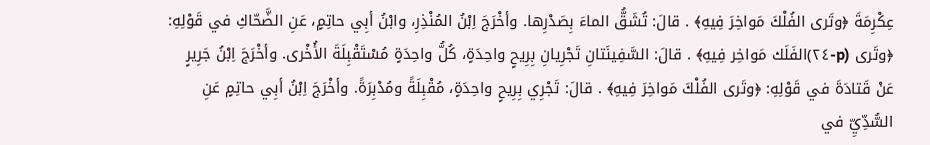عِكْرِمَةَ ﴿وتَرى الفُلْكَ مَواخِرَ فِيهِ﴾ . قالَ: تُشَقُّ الماءَ بِصَدْرِها. وأخْرَجَ اِبْنُ المُنْذِرِ، وابْنُ أبِي حاتِمٍ، عَنِ الضَّحّاكِ في قَوْلِهِ: ﴿وتَرى (p-٢٤)الفَلَك مَواخِر فِيهِ﴾ . قالَ: السَّفِينَتانِ تَجْرِيانِ بِرِيحٍ واحِدَةٍ، كُلُّ واحِدَةٍ مُسْتَقْبِلَةَ الأُخْرى. وأخْرَجَ اِبْنُ جَرِيرٍ عَنْ قَتادَةَ في قَوْلِهِ: ﴿وتَرى الفُلْكَ مَواخِرَ فِيهِ﴾ . قالَ: تَجْرِي بِرِيحٍ واحِدَةٍ، مُقْبِلَةً ومُدْبِرَةً. وأخْرَجَ اِبْنُ أبِي حاتِمٍ عَنِ السُّدِّيِّ في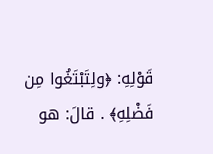قَوْلِهِ: ﴿ولِتَبْتَغُوا مِن فَضْلِهِ﴾ . قالَ: هو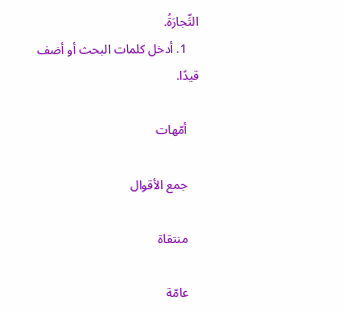التِّجارَةُ.
    1. أدخل كلمات البحث أو أضف قيدًا.

    أمّهات

    جمع الأقوال

    منتقاة

    عامّة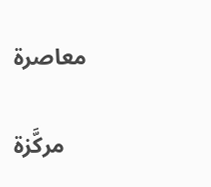معاصرة

    مركَّزة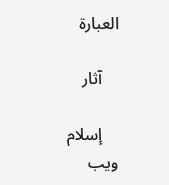العبارة

    آثار

    إسلام ويب